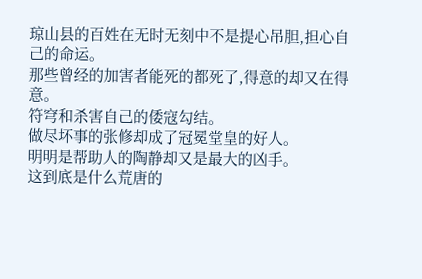琼山县的百姓在无时无刻中不是提心吊胆,担心自己的命运。
那些曾经的加害者能死的都死了,得意的却又在得意。
符穹和杀害自己的倭寇勾结。
做尽坏事的张修却成了冠冕堂皇的好人。
明明是帮助人的陶静却又是最大的凶手。
这到底是什么荒唐的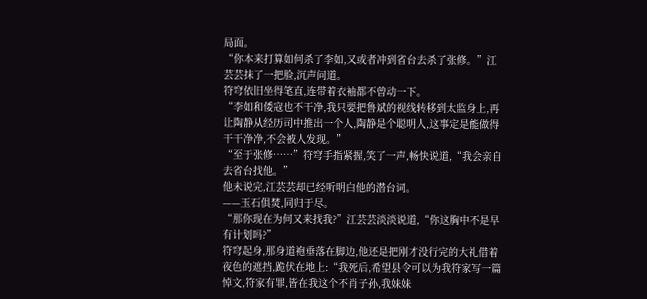局面。
“你本来打算如何杀了李如,又或者冲到省台去杀了张修。”江芸芸抹了一把脸,沉声问道。
符穹依旧坐得笔直,连带着衣袖都不曾动一下。
“李如和倭寇也不干净,我只要把鲁斌的视线转移到太监身上,再让陶静从经历司中推出一个人,陶静是个聪明人,这事定是能做得干干净净,不会被人发现。”
“至于张修……”符穹手指紧握,笑了一声,畅快说道,“我会亲自去省台找他。”
他未说完,江芸芸却已经听明白他的潜台词。
——玉石俱焚,同归于尽。
“那你现在为何又来找我?”江芸芸淡淡说道,“你这胸中不是早有计划吗?”
符穹起身,那身道袍垂落在脚边,他还是把刚才没行完的大礼借着夜色的遮挡,跪伏在地上:“我死后,希望县令可以为我符家写一篇悼文,符家有罪,皆在我这个不肖子孙,我妹妹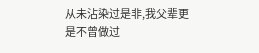从未沾染过是非,我父辈更是不曾做过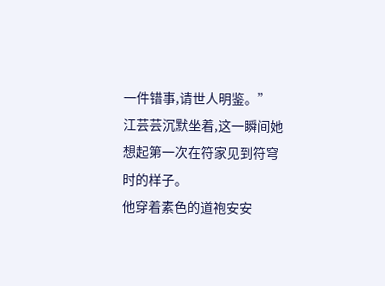一件错事,请世人明鉴。”
江芸芸沉默坐着,这一瞬间她想起第一次在符家见到符穹时的样子。
他穿着素色的道袍安安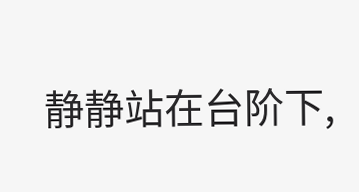静静站在台阶下,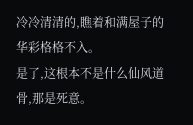冷冷清清的,瞧着和满屋子的华彩格格不入。
是了,这根本不是什么仙风道骨,那是死意。